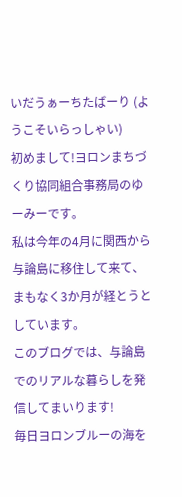いだうぁーちたばーり (ようこそいらっしゃい)
初めまして!ヨロンまちづくり協同組合事務局のゆーみーです。
私は今年の4月に関西から与論島に移住して来て、まもなく3か月が経とうとしています。
このブログでは、与論島でのリアルな暮らしを発信してまいります!
毎日ヨロンブルーの海を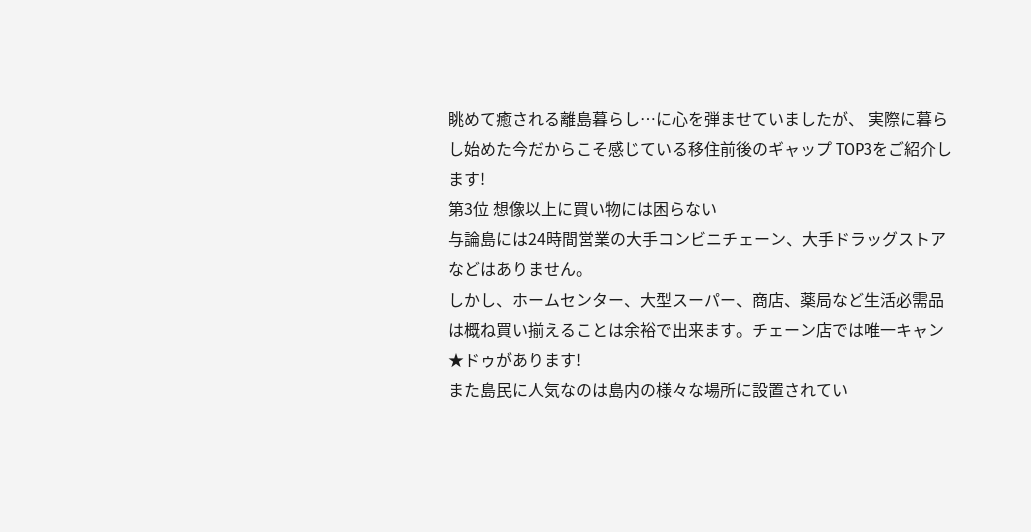眺めて癒される離島暮らし…に心を弾ませていましたが、 実際に暮らし始めた今だからこそ感じている移住前後のギャップ TOP3をご紹介します!
第3位 想像以上に買い物には困らない
与論島には24時間営業の大手コンビニチェーン、大手ドラッグストアなどはありません。
しかし、ホームセンター、大型スーパー、商店、薬局など生活必需品は概ね買い揃えることは余裕で出来ます。チェーン店では唯一キャン★ドゥがあります!
また島民に人気なのは島内の様々な場所に設置されてい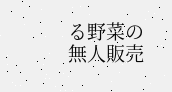る野菜の無人販売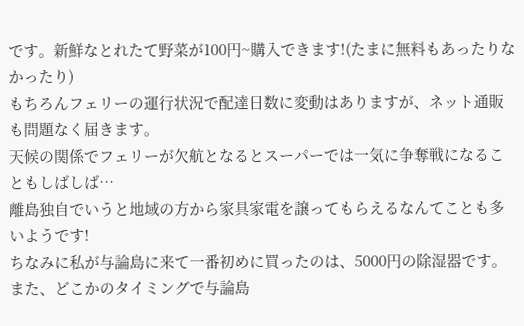です。新鮮なとれたて野菜が100円~購入できます!(たまに無料もあったりなかったり)
もちろんフェリーの運行状況で配達日数に変動はありますが、ネット通販も問題なく届きます。
天候の関係でフェリーが欠航となるとスーパーでは一気に争奪戦になることもしばしば…
離島独自でいうと地域の方から家具家電を譲ってもらえるなんてことも多いようです!
ちなみに私が与論島に来て一番初めに買ったのは、5000円の除湿器です。 また、どこかのタイミングで与論島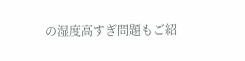の湿度高すぎ問題もご紹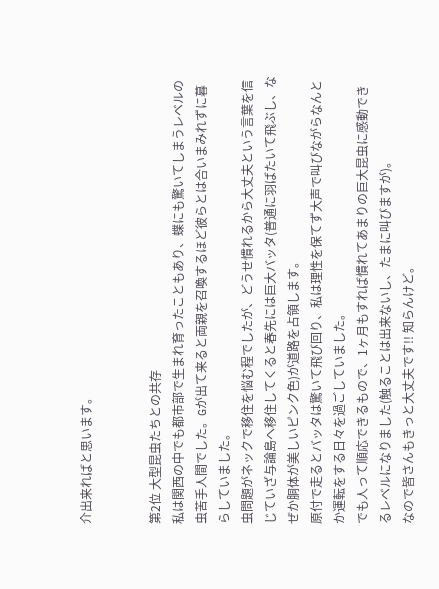介出来ればと思います。


第2位 大型昆虫たちとの共存
私は関西の中でも都市部で生まれ育ったこともあり、蝶にも驚いてしまうレベルの虫苦手人間でした。Gが出て来ると両親を召喚するほど彼らとは合いまみれずに暮らしていました。
虫問題がネックで移住を悩む程でしたが、どうせ慣れるから大丈夫という言葉を信じていざ与論島へ移住してくると春先には巨大バッタ(普通に羽ばたいて飛ぶし、なぜか胴体が美しいピンク色)が道路を占領します。
原付で走るとバッタは驚いて飛び回り、私は理性を保てず大声で叫びながらなんとか運転をする日々を過ごしていました。
でも人って順応できるもので、1ヶ月もすれば慣れてあまりの巨大昆虫に感動できるレベルになりました(触ることは出来ないし、たまに叫びますが)。
なので皆さんもきっと大丈夫です!! 知らんけど。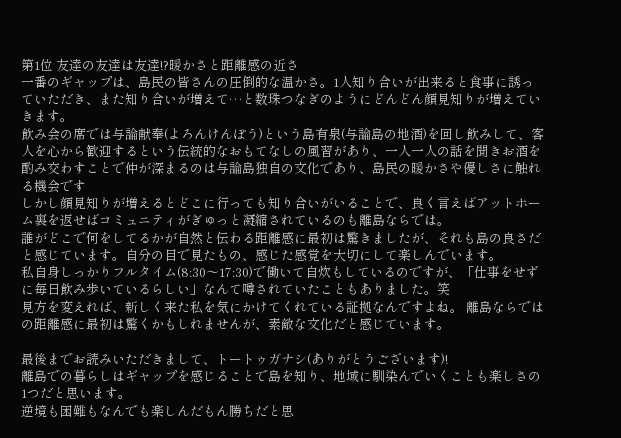第1位 友達の友達は友達!?暖かさと距離感の近さ
一番のギャップは、島民の皆さんの圧倒的な温かさ。1人知り合いが出来ると食事に誘っていただき、また知り合いが増えて…と数珠つなぎのようにどんどん顔見知りが増えていきます。
飲み会の席では与論献奉(よろんけんぽう)という島有泉(与論島の地酒)を回し飲みして、客人を心から歓迎するという伝統的なおもてなしの風習があり、一人一人の話を聞きお酒を酌み交わすことで仲が深まるのは与論島独自の文化であり、島民の暖かさや優しさに触れる機会です
しかし顔見知りが増えるとどこに行っても知り合いがいることで、良く言えばアットホーム裏を返せばコミュニティがぎゅっと凝縮されているのも離島ならでは。
誰がどこで何をしてるかが自然と伝わる距離感に最初は驚きましたが、それも島の良さだと感じています。自分の目で見たもの、感じた感覚を大切にして楽しんでいます。
私自身しっかりフルタイム(8:30〜17:30)で働いて自炊もしているのですが、「仕事をせずに毎日飲み歩いているらしい」なんて噂されていたこともありました。笑
見方を変えれば、新しく来た私を気にかけてくれている証拠なんですよね。 離島ならではの距離感に最初は驚くかもしれませんが、素敵な文化だと感じています。

最後までお読みいただきまして、トートゥガナシ(ありがとうございます)!
離島での暮らしはギャップを感じることで島を知り、地域に馴染んでいくことも楽しさの1つだと思います。
逆境も困難もなんでも楽しんだもん勝ちだと思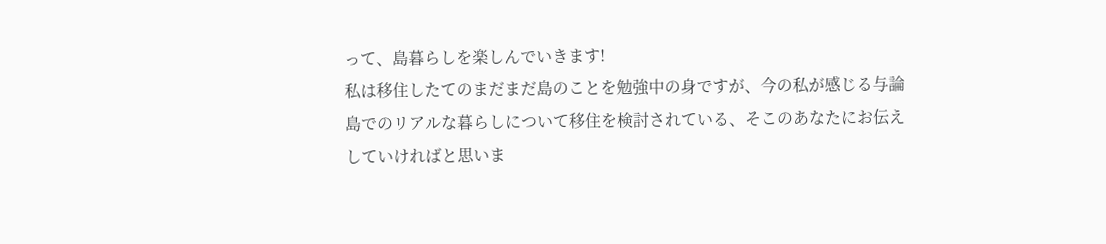って、島暮らしを楽しんでいきます!
私は移住したてのまだまだ島のことを勉強中の身ですが、今の私が感じる与論島でのリアルな暮らしについて移住を検討されている、そこのあなたにお伝えしていければと思いま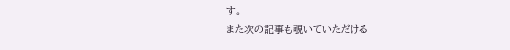す。
また次の記事も覗いていただける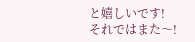と嬉しいです!
それではまた〜!